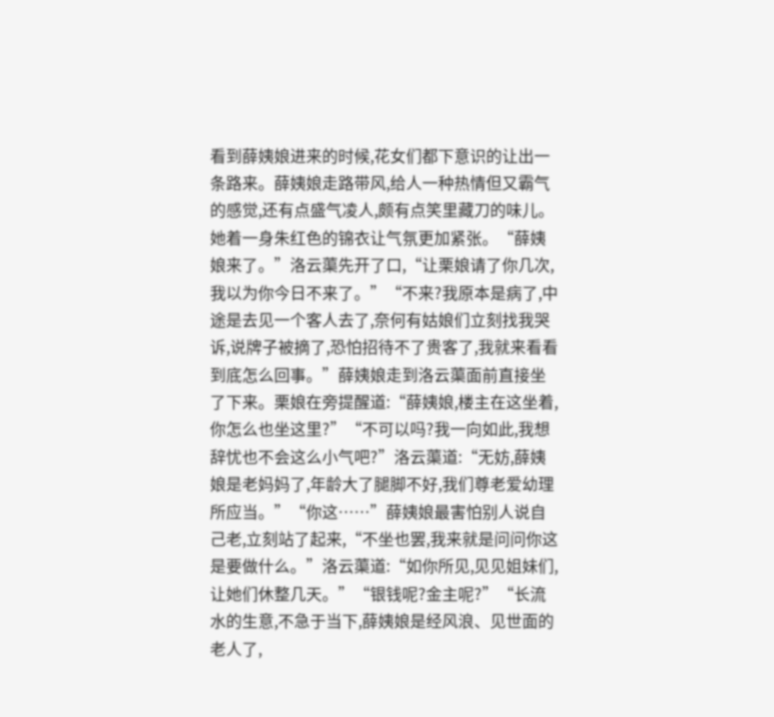看到薛姨娘进来的时候,花女们都下意识的让出一条路来。薛姨娘走路带风,给人一种热情但又霸气的感觉,还有点盛气凌人,颇有点笑里藏刀的味儿。她着一身朱红色的锦衣让气氛更加紧张。“薛姨娘来了。”洛云蕖先开了口,“让栗娘请了你几次,我以为你今日不来了。”“不来?我原本是病了,中途是去见一个客人去了,奈何有姑娘们立刻找我哭诉,说牌子被摘了,恐怕招待不了贵客了,我就来看看到底怎么回事。”薛姨娘走到洛云蕖面前直接坐了下来。栗娘在旁提醒道:“薛姨娘,楼主在这坐着,你怎么也坐这里?”“不可以吗?我一向如此,我想辞忧也不会这么小气吧?”洛云蕖道:“无妨,薛姨娘是老妈妈了,年龄大了腿脚不好,我们尊老爱幼理所应当。”“你这……”薛姨娘最害怕别人说自己老,立刻站了起来,“不坐也罢,我来就是问问你这是要做什么。”洛云蕖道:“如你所见,见见姐妹们,让她们休整几天。”“银钱呢?金主呢?”“长流水的生意,不急于当下,薛姨娘是经风浪、见世面的老人了,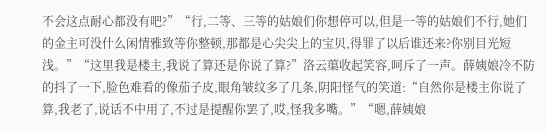不会这点耐心都没有吧?”“行,二等、三等的姑娘们你想停可以,但是一等的姑娘们不行,她们的金主可没什么闲情雅致等你整顿,那都是心尖尖上的宝贝,得罪了以后谁还来?你别目光短浅。”“这里我是楼主,我说了算还是你说了算?”洛云蕖收起笑容,呵斥了一声。薛姨娘冷不防的抖了一下,脸色难看的像茄子皮,眼角皱纹多了几条,阴阳怪气的笑道:“自然你是楼主你说了算,我老了,说话不中用了,不过是提醒你罢了,哎,怪我多嘴。”“嗯,薛姨娘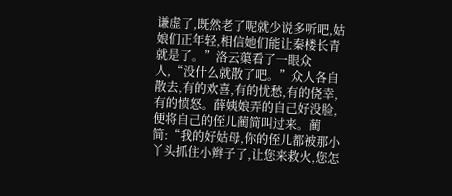谦虚了,既然老了呢就少说多听吧,姑娘们正年轻,相信她们能让秦楼长青就是了。”洛云蕖看了一眼众人,“没什么就散了吧。”众人各自散去,有的欢喜,有的忧愁,有的侥幸,有的愤怒。薛姨娘弄的自己好没脸,便将自己的侄儿蔺简叫过来。蔺简:“我的好姑母,你的侄儿都被那小丫头抓住小辫子了,让您来救火,您怎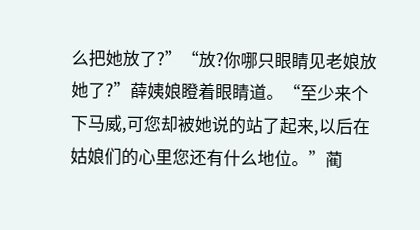么把她放了?”“放?你哪只眼睛见老娘放她了?”薛姨娘瞪着眼睛道。“至少来个下马威,可您却被她说的站了起来,以后在姑娘们的心里您还有什么地位。”蔺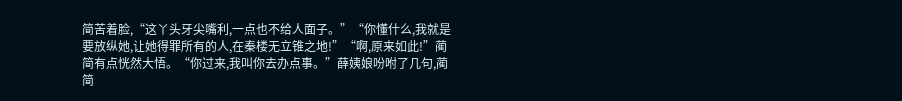简苦着脸,“这丫头牙尖嘴利,一点也不给人面子。”“你懂什么,我就是要放纵她,让她得罪所有的人,在秦楼无立锥之地!”“啊,原来如此!”蔺简有点恍然大悟。“你过来,我叫你去办点事。”薛姨娘吩咐了几句,蔺简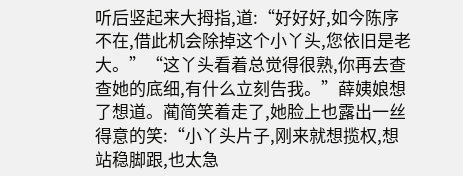听后竖起来大拇指,道:“好好好,如今陈序不在,借此机会除掉这个小丫头,您依旧是老大。”“这丫头看着总觉得很熟,你再去查查她的底细,有什么立刻告我。”薛姨娘想了想道。蔺简笑着走了,她脸上也露出一丝得意的笑:“小丫头片子,刚来就想揽权,想站稳脚跟,也太急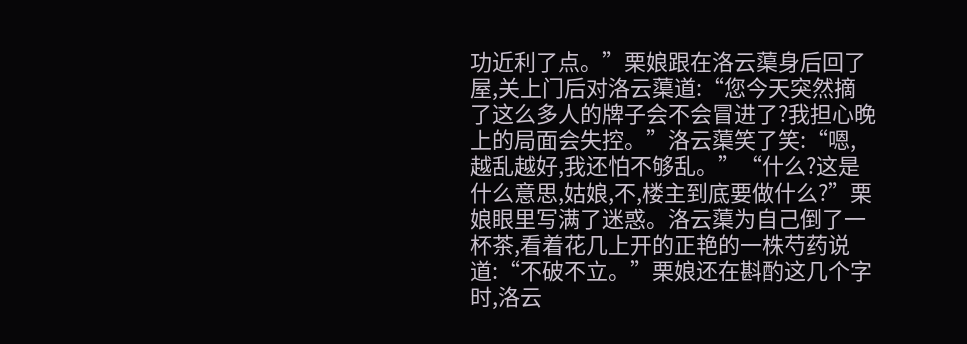功近利了点。”栗娘跟在洛云蕖身后回了屋,关上门后对洛云蕖道:“您今天突然摘了这么多人的牌子会不会冒进了?我担心晚上的局面会失控。”洛云蕖笑了笑:“嗯,越乱越好,我还怕不够乱。”“什么?这是什么意思,姑娘,不,楼主到底要做什么?”栗娘眼里写满了迷惑。洛云蕖为自己倒了一杯茶,看着花几上开的正艳的一株芍药说道:“不破不立。”栗娘还在斟酌这几个字时,洛云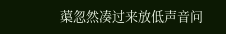蕖忽然凑过来放低声音问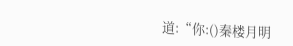道:“你:()秦楼月明